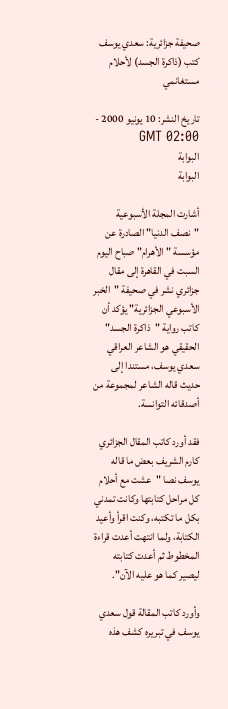صحيفة جزائرية: سعدي يوسف كتب (ذاكرة الجسد) لأحلام مستغانمي

تاريخ النشر: 10 يونيو 2000 - 02:00 GMT
البوابة
البوابة

أشارت المجلة الأسبوعية "نصف الدنيا" الصادرة عن مؤسسة "الأهرام" صباح اليوم السبت في القاهرة إلى مقال جزائري نشر في صحيفة "الخبر الأسبوعي الجزائرية" يؤكد أن كاتب رواية "ذاكرة الجسد" الحقيقي هو الشاعر العراقي سعدي يوسف، مستندا إلى حديث قاله الشاعر لمجموعة من أصدقائه التوانسة.

فقد أورد كاتب المقال الجزائري كارم الشريف بعض ما قاله يوسف نصا "عشت مع أحلام كل مراحل كتابتها وكانت تمدني بكل ما تكتبه، وكنت اقرأ وأعيد الكتابة، ولما انتهت أعدت قراءة المخطوط ثم أعدت كتابته ليصير كما هو عليه الآن".

وأورد كاتب المقالة قول سعدي يوسف في تبريره كشف هذه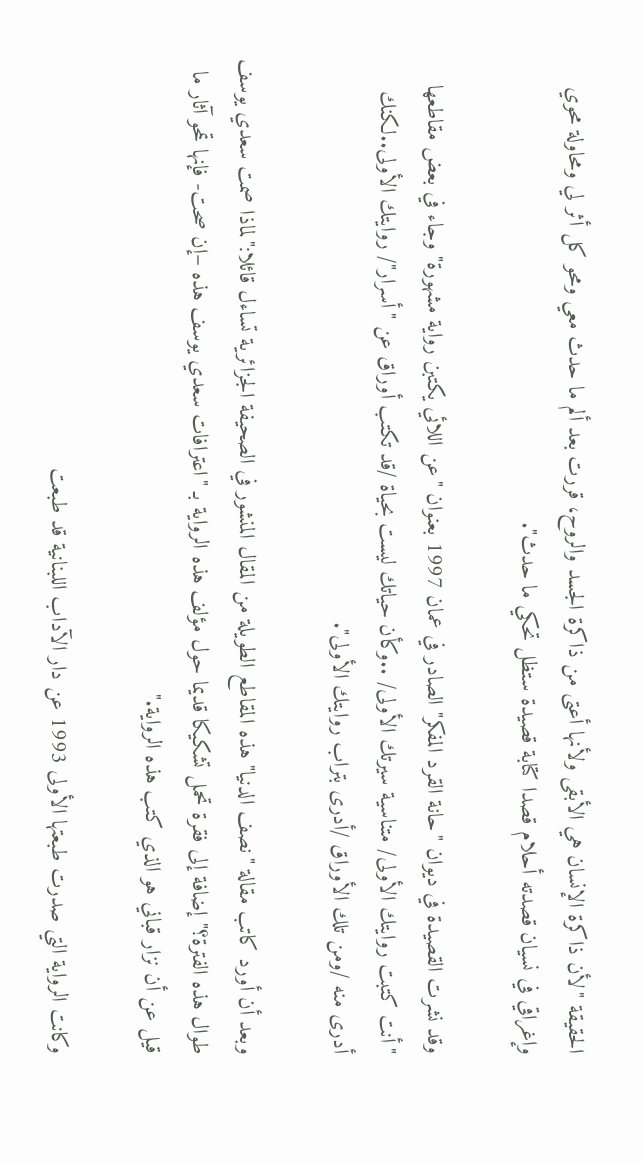الحقيقة "لأن ذاكرة الإنسان هي الأبقى ولأنها أعتى من ذاكرة الجسد والروح، قررت بعد ألم ما حدث معي ومحو كل أثر لي ومحاولة محوي وإغراقي في نسيان قصدته أحلام قصدا كتابة قصيدة ستظل تحكي ما حدث".

وقد نشرت القصيدة في ديوان "حانة القرد المفكر" الصادر في عمان 1997 بعنوان "عن اللائي يكتبن رواية مشهورة" وجاء في بعض مقاطعها "أنت كتبت روايتك الأولى/ متناسية سيرتك الأولى/ ..وكأن حياتك ليست بحياة /قد تكتب أوراق عن "أسرار"/ روايتك الأولى..لكنك أدرى منه /ومن تلك الأوراق /أدرى بتراب روايتك الأولى".

وبعد أن أورد كاتب مقالة "نصف الدنيا" هذه المقاطع الطويلة من المقال المنشور في الصحيفة الجزائرية تساءل قائلا:"لماذا صمت سعدي يوسف طوال هذه الفترة؟" إضافة إلى فقرة تحمل تشكيكا قديما حول مؤلف هذه الرواية بـ "اعترافات سعدي يوسف هذه –إن صحت- فإنها تمحو آثار ما قيل عن أن نزار قباني هو الذي كتب هذه الرواية."

وكانت الرواية التي صدرت طبعتها الأولى 1993 عن دار الآداب اللبنانية قد طبعت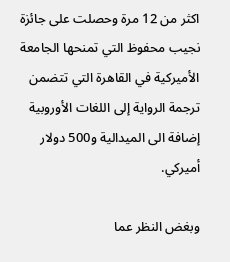اكثر من 12 مرة وحصلت على جائزة نجيب محفوظ التي تمنحها الجامعة الأميركية في القاهرة التي تتضمن ترجمة الرواية إلى اللغات الأوروبية إضافة الى الميدالية و500 دولار أميركي.

وبغض النظر عما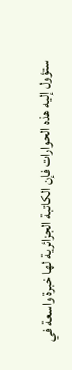ستؤول إليه هذه الحوارات فإن الكاتبة الجزائرية لها خبرة واسعة في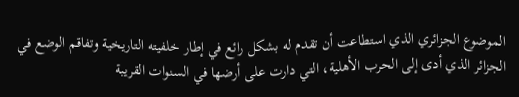الموضوع الجزائري الذي استطاعت أن تقدم له بشكل رائع في إطار خلفيته التاريخية وتفاقم الوضع في الجزائر الذي أدى إلى الحرب الأهلية، التي دارت على أرضها في السنوات القريبة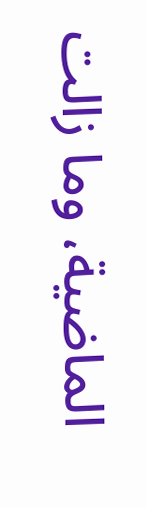الماضية، وما زالت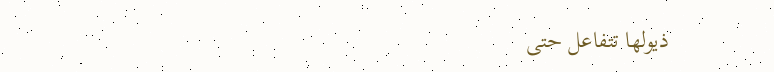ذيولها تتفاعل حتى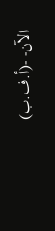الآن- -(أ.ف.ب)